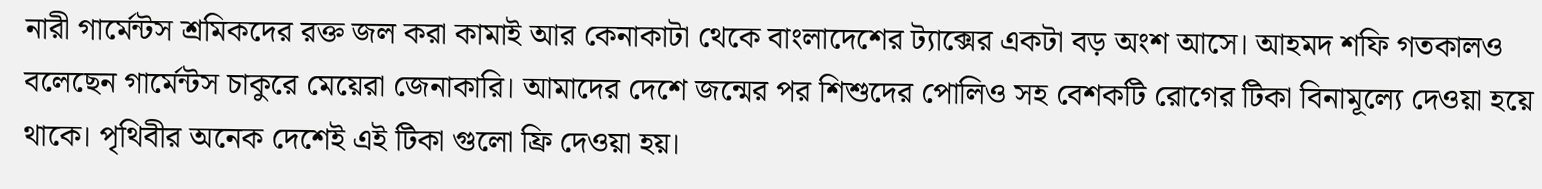নারী গার্মেন্টস শ্রমিকদের রক্ত জল করা কামাই আর কেনাকাটা থেকে বাংলাদেশের ট্যাক্সের একটা বড় অংশ আসে। আহমদ শফি গতকালও বলেছেন গার্মেন্টস চাকুরে মেয়েরা জেনাকারি। আমাদের দেশে জন্মের পর শিশুদের পোলিও সহ বেশকটি রোগের টিকা বিনামূল্যে দেওয়া হয়ে থাকে। পৃথিবীর অনেক দেশেই এই টিকা গুলো ফ্রি দেওয়া হয়।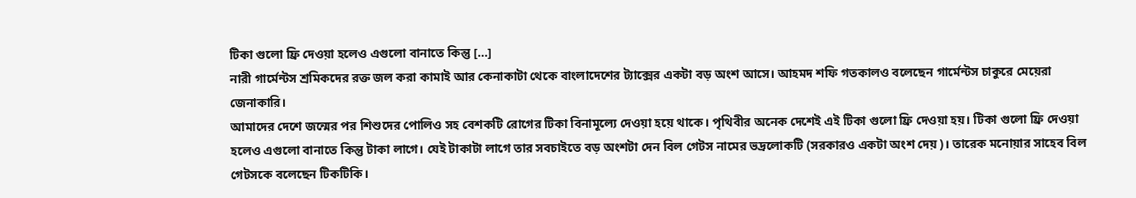টিকা গুলো ফ্রি দেওয়া হলেও এগুলো বানাতে কিন্তু […]
নারী গার্মেন্টস শ্রমিকদের রক্ত জল করা কামাই আর কেনাকাটা থেকে বাংলাদেশের ট্যাক্সের একটা বড় অংশ আসে। আহমদ শফি গতকালও বলেছেন গার্মেন্টস চাকুরে মেয়েরা জেনাকারি।
আমাদের দেশে জন্মের পর শিশুদের পোলিও সহ বেশকটি রোগের টিকা বিনামূল্যে দেওয়া হয়ে থাকে। পৃথিবীর অনেক দেশেই এই টিকা গুলো ফ্রি দেওয়া হয়। টিকা গুলো ফ্রি দেওয়া হলেও এগুলো বানাতে কিন্তু টাকা লাগে। যেই টাকাটা লাগে তার সবচাইতে বড় অংশটা দেন বিল গেটস নামের ভদ্রলোকটি (সরকারও একটা অংশ দেয়)। তারেক মনোয়ার সাহেব বিল গেটসকে বলেছেন টিকটিকি।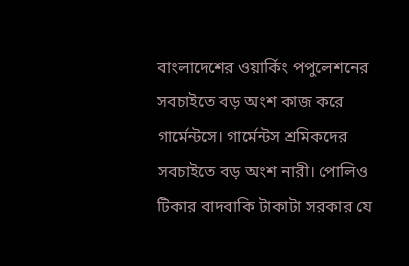বাংলাদেশের ওয়ার্কিং পপুলেশনের সবচাইতে বড় অংশ কাজ করে গার্মেন্টসে। গার্মেন্টস শ্রমিকদের সবচাইতে বড় অংশ নারী। পোলিও টিকার বাদবাকি টাকাটা সরকার যে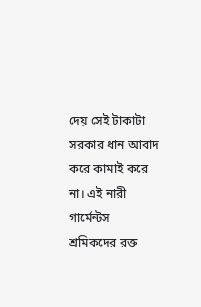দেয় সেই টাকাটা সরকার ধান আবাদ করে কামাই করে না। এই নারী গার্মেন্টস শ্রমিকদের রক্ত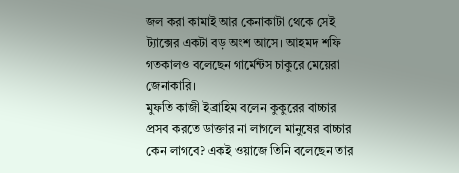জল করা কামাই আর কেনাকাটা থেকে সেই ট্যাক্সের একটা বড় অংশ আসে। আহমদ শফি গতকালও বলেছেন গার্মেন্টস চাকুরে মেয়েরা জেনাকারি।
মুফতি কাজী ইব্রাহিম বলেন কুকুরের বাচ্চার প্রসব করতে ডাক্তার না লাগলে মানুষের বাচ্চার কেন লাগবে? একই ওয়াজে তিনি বলেছেন তার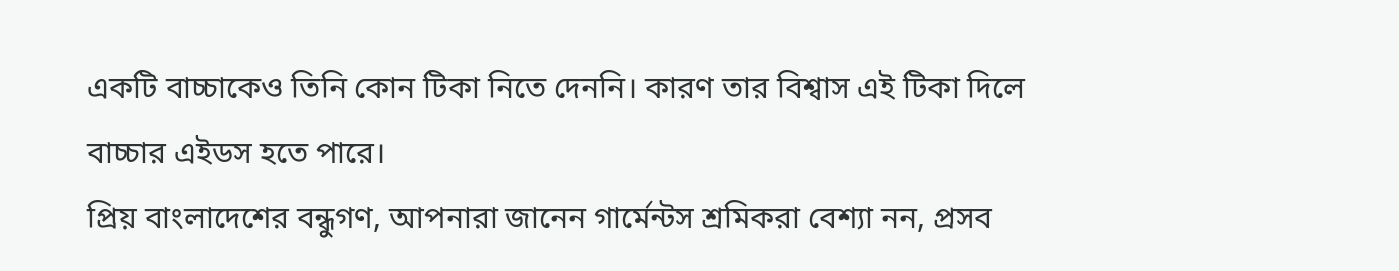একটি বাচ্চাকেও তিনি কোন টিকা নিতে দেননি। কারণ তার বিশ্বাস এই টিকা দিলে বাচ্চার এইডস হতে পারে।
প্রিয় বাংলাদেশের বন্ধুগণ, আপনারা জানেন গার্মেন্টস শ্রমিকরা বেশ্যা নন, প্রসব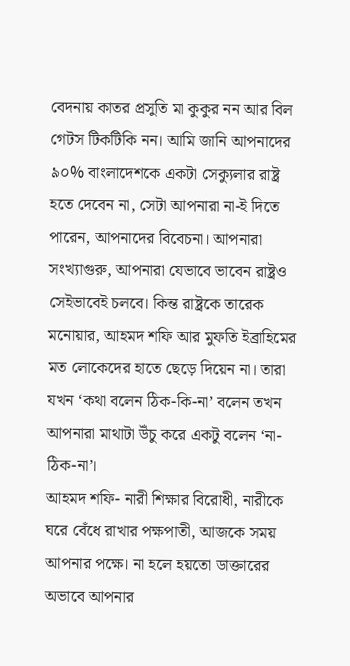বেদনায় কাতর প্রসুতি মা কুকুর নন আর বিল গেটস টিকটিকি নন। আমি জানি আপনাদের ৯০% বাংলাদেশকে একটা সেক্যুলার রাষ্ট্র হতে দেবেন না, সেটা আপনারা না-ই দিতে পারেন, আপনাদের বিবেচনা। আপনারা সংখ্যাগুরু, আপনারা যেভাবে ভাবেন রাষ্ট্রও সেইভাবেই চলবে। কিন্ত রাষ্ট্রকে তারেক মনোয়ার, আহমদ শফি আর মুফতি ইব্রাহিমের মত লোকেদের হাতে ছেড়ে দিয়েন না। তারা যখন ‘কথা বলেন ঠিক-কি-না’ বলেন তখন আপনারা মাথাটা উঁচু করে একটু বলেন ‘না-ঠিক-না’।
আহমদ শফি- নারী শিক্ষার বিরোধী, নারীকে ঘরে বেঁধে রাখার পক্ষপাতী, আজকে সময় আপনার পক্ষে। না হলে হয়তো ডাক্তারের অভাবে আপনার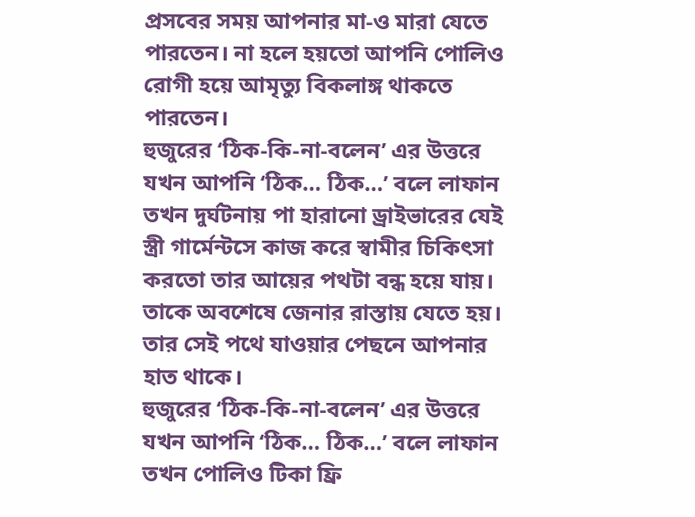প্রসবের সময় আপনার মা-ও মারা যেতে পারতেন। না হলে হয়তো আপনি পোলিও রোগী হয়ে আমৃত্যু বিকলাঙ্গ থাকতে পারতেন।
হুজুরের ‘ঠিক-কি-না-বলেন’ এর উত্তরে যখন আপনি ‘ঠিক… ঠিক…’ বলে লাফান তখন দুর্ঘটনায় পা হারানো ড্রাইভারের যেই স্ত্রী গার্মেন্টসে কাজ করে স্বামীর চিকিৎসা করতো তার আয়ের পথটা বন্ধ হয়ে যায়। তাকে অবশেষে জেনার রাস্তায় যেতে হয়। তার সেই পথে যাওয়ার পেছনে আপনার হাত থাকে।
হুজুরের ‘ঠিক-কি-না-বলেন’ এর উত্তরে যখন আপনি ‘ঠিক… ঠিক…’ বলে লাফান তখন পোলিও টিকা ফ্রি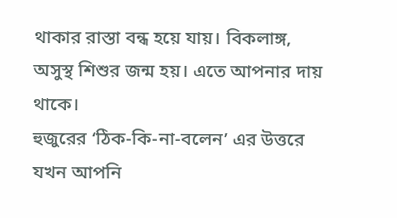থাকার রাস্তা বন্ধ হয়ে যায়। বিকলাঙ্গ, অসুস্থ শিশুর জন্ম হয়। এতে আপনার দায় থাকে।
হুজুরের ‘ঠিক-কি-না-বলেন’ এর উত্তরে যখন আপনি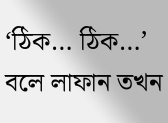‘ঠিক… ঠিক…’ বলে লাফান তখন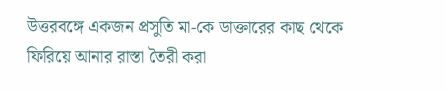উত্তরবঙ্গে একজন প্রসুতি মা-কে ডাক্তারের কাছ থেকে ফিরিয়ে আনার রাস্তা তৈরী করা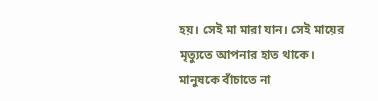হয়। সেই মা মারা যান। সেই মায়ের মৃত্যুতে আপনার হাত থাকে।
মানুষকে বাঁচাতে না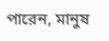পারেন, মানুষ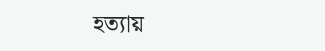হত্যায়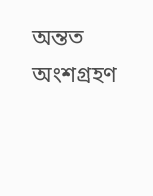অন্তত অংশগ্রহণ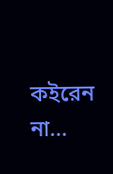কইরেন না…